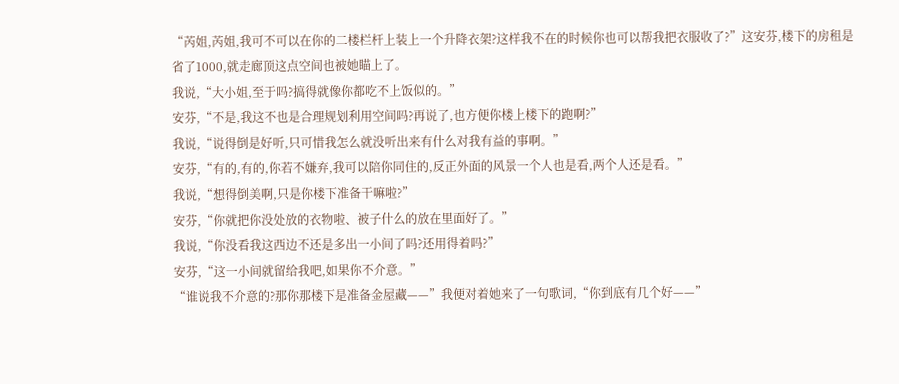“芮姐,芮姐,我可不可以在你的二楼栏杆上装上一个升降衣架?这样我不在的时候你也可以帮我把衣服收了?”这安芬,楼下的房租是省了1000,就走廊顶这点空间也被她瞄上了。
我说,“大小姐,至于吗?搞得就像你都吃不上饭似的。”
安芬,“不是,我这不也是合理规划利用空间吗?再说了,也方便你楼上楼下的跑啊?”
我说,“说得倒是好听,只可惜我怎么就没听出来有什么对我有益的事啊。”
安芬,“有的,有的,你若不嫌弃,我可以陪你同住的,反正外面的风景一个人也是看,两个人还是看。”
我说,“想得倒美啊,只是你楼下准备干嘛啦?”
安芬,“你就把你没处放的衣物啦、被子什么的放在里面好了。”
我说,“你没看我这西边不还是多出一小间了吗?还用得着吗?”
安芬,“这一小间就留给我吧,如果你不介意。”
“谁说我不介意的?那你那楼下是准备金屋藏——”我便对着她来了一句歌词,“你到底有几个好——”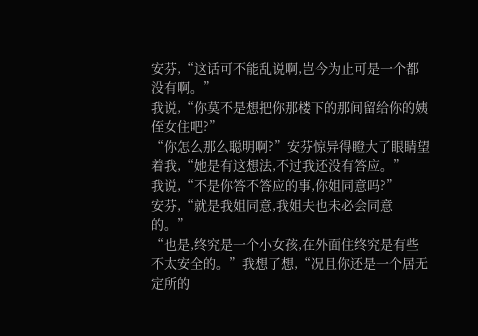安芬,“这话可不能乱说啊,岂今为止可是一个都没有啊。”
我说,“你莫不是想把你那楼下的那间留给你的姨侄女住吧?”
“你怎么那么聪明啊?”安芬惊异得瞪大了眼睛望着我,“她是有这想法,不过我还没有答应。”
我说,“不是你答不答应的事,你姐同意吗?”
安芬,“就是我姐同意,我姐夫也未必会同意的。”
“也是,终究是一个小女孩,在外面住终究是有些不太安全的。”我想了想,“况且你还是一个居无定所的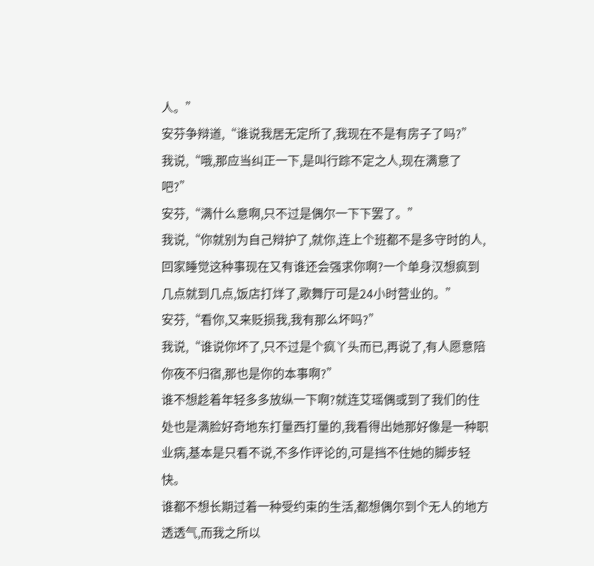人。”
安芬争辩道,“谁说我居无定所了,我现在不是有房子了吗?”
我说,“哦,那应当纠正一下,是叫行踪不定之人,现在满意了吧?”
安芬,“满什么意啊,只不过是偶尔一下下罢了。”
我说,“你就别为自己辩护了,就你,连上个班都不是多守时的人,回家睡觉这种事现在又有谁还会强求你啊?一个单身汉想疯到几点就到几点,饭店打烊了,歌舞厅可是24小时营业的。”
安芬,“看你,又来贬损我,我有那么坏吗?”
我说,“谁说你坏了,只不过是个疯丫头而已,再说了,有人愿意陪你夜不归宿,那也是你的本事啊?”
谁不想趁着年轻多多放纵一下啊?就连艾瑶偶或到了我们的住处也是满脸好奇地东打量西打量的,我看得出她那好像是一种职业病,基本是只看不说,不多作评论的,可是挡不住她的脚步轻快。
谁都不想长期过着一种受约束的生活,都想偶尔到个无人的地方透透气,而我之所以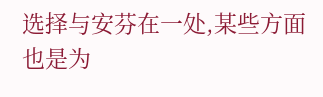选择与安芬在一处,某些方面也是为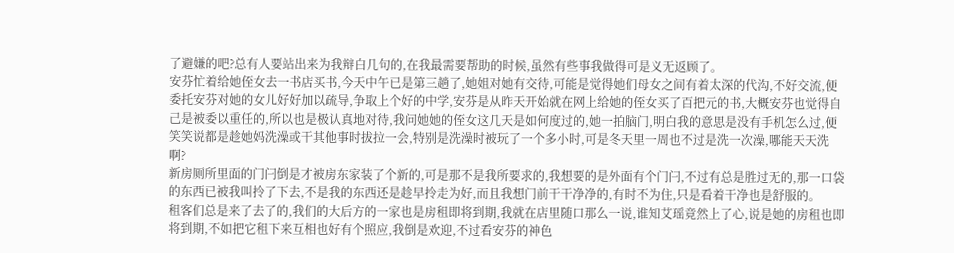了避嫌的吧?总有人要站出来为我辩白几句的,在我最需要帮助的时候,虽然有些事我做得可是义无返顾了。
安芬忙着给她侄女去一书店买书,今天中午已是第三趟了,她姐对她有交待,可能是觉得她们母女之间有着太深的代沟,不好交流,便委托安芬对她的女儿好好加以疏导,争取上个好的中学,安芬是从昨天开始就在网上给她的侄女买了百把元的书,大概安芬也觉得自己是被委以重任的,所以也是极认真地对待,我问她她的侄女这几天是如何度过的,她一拍脑门,明白我的意思是没有手机怎么过,便笑笑说都是趁她妈洗澡或干其他事时拔拉一会,特别是洗澡时被玩了一个多小时,可是冬天里一周也不过是洗一次澡,哪能天天洗啊?
新房厕所里面的门闩倒是才被房东家装了个新的,可是那不是我所要求的,我想要的是外面有个门闩,不过有总是胜过无的,那一口袋的东西已被我叫拎了下去,不是我的东西还是趁早拎走为好,而且我想门前干干净净的,有时不为住,只是看着干净也是舒服的。
租客们总是来了去了的,我们的大后方的一家也是房租即将到期,我就在店里随口那么一说,谁知艾瑶竟然上了心,说是她的房租也即将到期,不如把它租下来互相也好有个照应,我倒是欢迎,不过看安芬的神色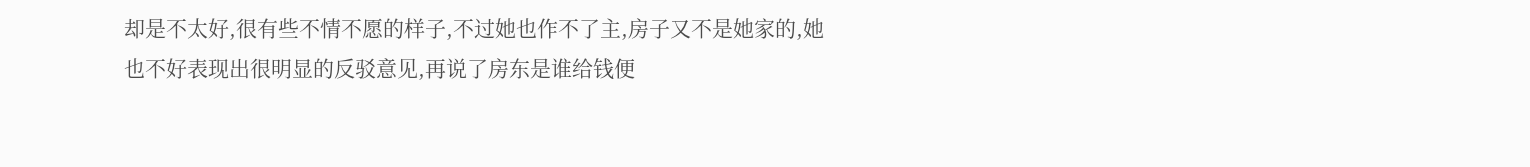却是不太好,很有些不情不愿的样子,不过她也作不了主,房子又不是她家的,她也不好表现出很明显的反驳意见,再说了房东是谁给钱便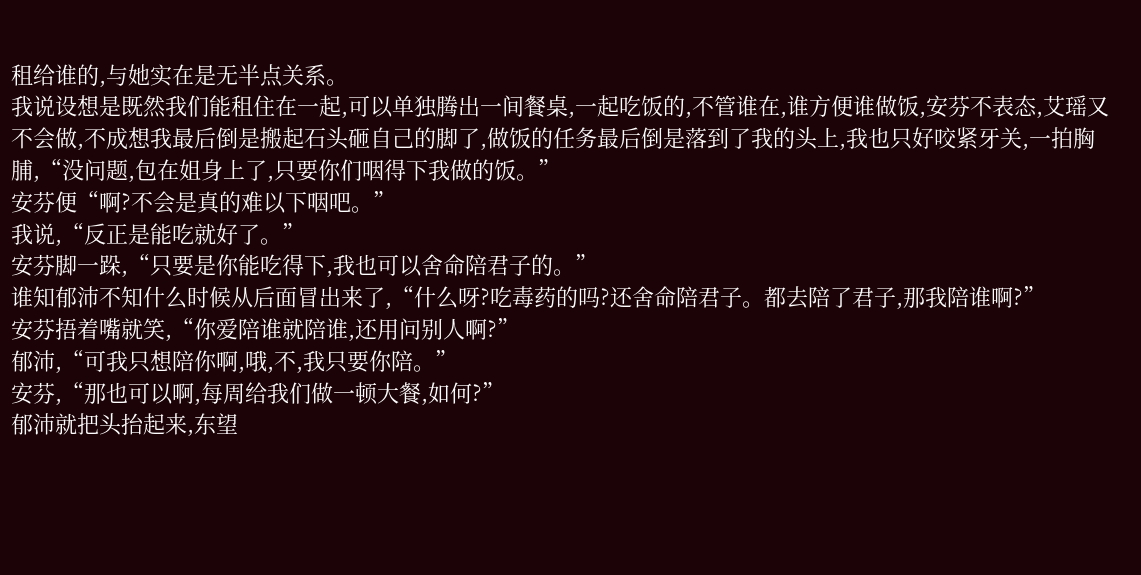租给谁的,与她实在是无半点关系。
我说设想是既然我们能租住在一起,可以单独腾出一间餐桌,一起吃饭的,不管谁在,谁方便谁做饭,安芬不表态,艾瑶又不会做,不成想我最后倒是搬起石头砸自己的脚了,做饭的任务最后倒是落到了我的头上,我也只好咬紧牙关,一拍胸脯,“没问题,包在姐身上了,只要你们咽得下我做的饭。”
安芬便“啊?不会是真的难以下咽吧。”
我说,“反正是能吃就好了。”
安芬脚一跺,“只要是你能吃得下,我也可以舍命陪君子的。”
谁知郁沛不知什么时候从后面冒出来了,“什么呀?吃毒药的吗?还舍命陪君子。都去陪了君子,那我陪谁啊?”
安芬捂着嘴就笑,“你爱陪谁就陪谁,还用问别人啊?”
郁沛,“可我只想陪你啊,哦,不,我只要你陪。”
安芬,“那也可以啊,每周给我们做一顿大餐,如何?”
郁沛就把头抬起来,东望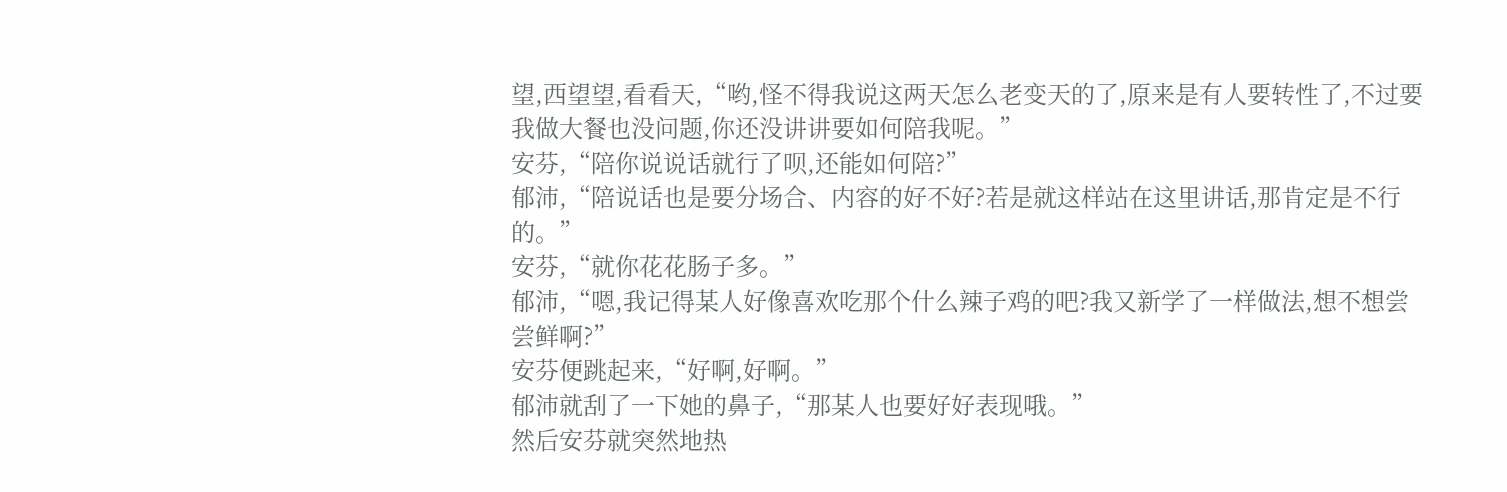望,西望望,看看天,“哟,怪不得我说这两天怎么老变天的了,原来是有人要转性了,不过要我做大餐也没问题,你还没讲讲要如何陪我呢。”
安芬,“陪你说说话就行了呗,还能如何陪?”
郁沛,“陪说话也是要分场合、内容的好不好?若是就这样站在这里讲话,那肯定是不行的。”
安芬,“就你花花肠子多。”
郁沛,“嗯,我记得某人好像喜欢吃那个什么辣子鸡的吧?我又新学了一样做法,想不想尝尝鲜啊?”
安芬便跳起来,“好啊,好啊。”
郁沛就刮了一下她的鼻子,“那某人也要好好表现哦。”
然后安芬就突然地热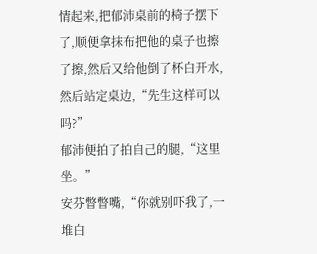情起来,把郁沛桌前的椅子摆下了,顺便拿抹布把他的桌子也擦了擦,然后又给他倒了杯白开水,然后站定桌边,“先生这样可以吗?”
郁沛便拍了拍自己的腿,“这里坐。”
安芬瞥瞥嘴,“你就别吓我了,一堆白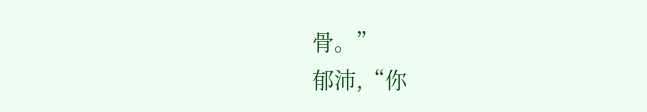骨。”
郁沛,“你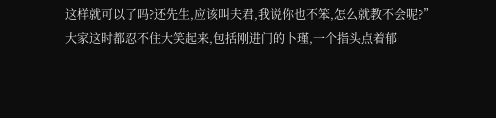这样就可以了吗?还先生,应该叫夫君,我说你也不笨,怎么就教不会呢?”
大家这时都忍不住大笑起来,包括刚进门的卜瑾,一个指头点着郁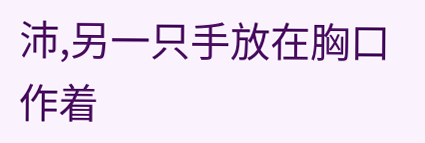沛,另一只手放在胸口作着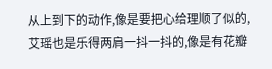从上到下的动作,像是要把心给理顺了似的,艾瑶也是乐得两肩一抖一抖的,像是有花瓣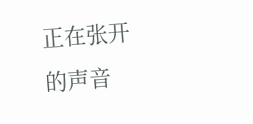正在张开的声音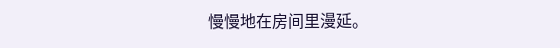慢慢地在房间里漫延。